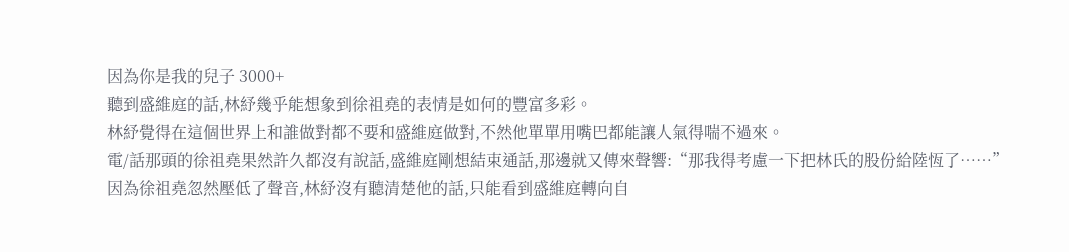因為你是我的兒子 3000+
聽到盛維庭的話,林紓幾乎能想象到徐祖堯的表情是如何的豐富多彩。
林紓覺得在這個世界上和誰做對都不要和盛維庭做對,不然他單單用嘴巴都能讓人氣得喘不過來。
電/話那頭的徐祖堯果然許久都沒有說話,盛維庭剛想結束通話,那邊就又傳來聲響:“那我得考慮一下把林氏的股份給陸恆了……”
因為徐祖堯忽然壓低了聲音,林紓沒有聽清楚他的話,只能看到盛維庭轉向自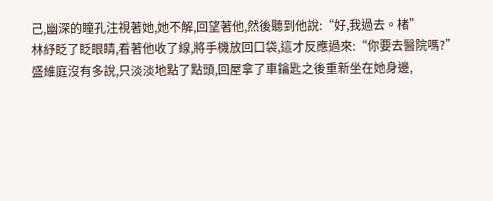己,幽深的瞳孔注視著她,她不解,回望著他,然後聽到他說:“好,我過去。楮”
林紓眨了眨眼睛,看著他收了線,將手機放回口袋,這才反應過來:“你要去醫院嗎?”
盛維庭沒有多說,只淡淡地點了點頭,回屋拿了車鑰匙之後重新坐在她身邊,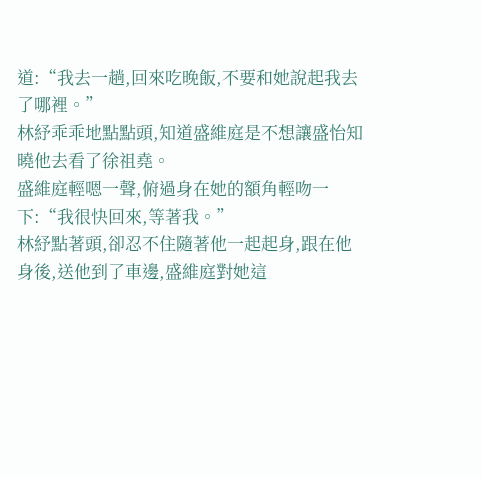道:“我去一趟,回來吃晚飯,不要和她說起我去了哪裡。”
林紓乖乖地點點頭,知道盛維庭是不想讓盛怡知曉他去看了徐祖堯。
盛維庭輕嗯一聲,俯過身在她的額角輕吻一下:“我很快回來,等著我。”
林紓點著頭,卻忍不住隨著他一起起身,跟在他身後,送他到了車邊,盛維庭對她這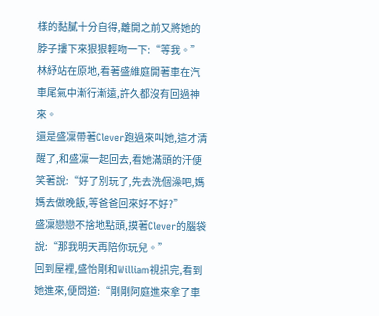樣的黏膩十分自得,離開之前又將她的脖子摟下來狠狠輕吻一下:“等我。”
林紓站在原地,看著盛維庭開著車在汽車尾氣中漸行漸遠,許久都沒有回過神來。
還是盛凜帶著Clever跑過來叫她,這才清醒了,和盛凜一起回去,看她滿頭的汗便笑著說:“好了別玩了,先去洗個澡吧,媽媽去做晚飯,等爸爸回來好不好?”
盛凜戀戀不捨地點頭,摸著Clever的腦袋說:“那我明天再陪你玩兒。”
回到屋裡,盛怡剛和William視訊完,看到她進來,便問道:“剛剛阿庭進來拿了車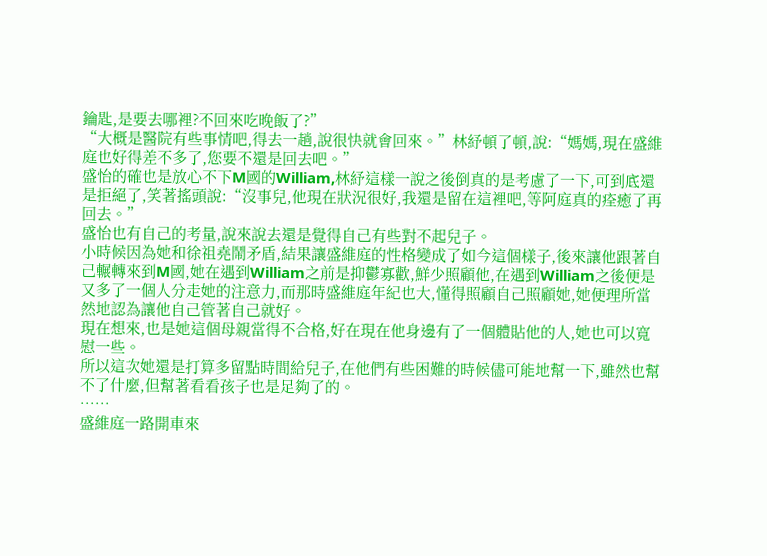鑰匙,是要去哪裡?不回來吃晚飯了?”
“大概是醫院有些事情吧,得去一趟,說很快就會回來。”林紓頓了頓,說:“媽媽,現在盛維庭也好得差不多了,您要不還是回去吧。”
盛怡的確也是放心不下M國的William,林紓這樣一說之後倒真的是考慮了一下,可到底還是拒絕了,笑著搖頭說:“沒事兒,他現在狀況很好,我還是留在這裡吧,等阿庭真的痊癒了再回去。”
盛怡也有自己的考量,說來說去還是覺得自己有些對不起兒子。
小時候因為她和徐祖堯鬧矛盾,結果讓盛維庭的性格變成了如今這個樣子,後來讓他跟著自己輾轉來到M國,她在遇到William之前是抑鬱寡歡,鮮少照顧他,在遇到William之後便是又多了一個人分走她的注意力,而那時盛維庭年紀也大,懂得照顧自己照顧她,她便理所當然地認為讓他自己管著自己就好。
現在想來,也是她這個母親當得不合格,好在現在他身邊有了一個體貼他的人,她也可以寬慰一些。
所以這次她還是打算多留點時間給兒子,在他們有些困難的時候儘可能地幫一下,雖然也幫不了什麼,但幫著看看孩子也是足夠了的。
……
盛維庭一路開車來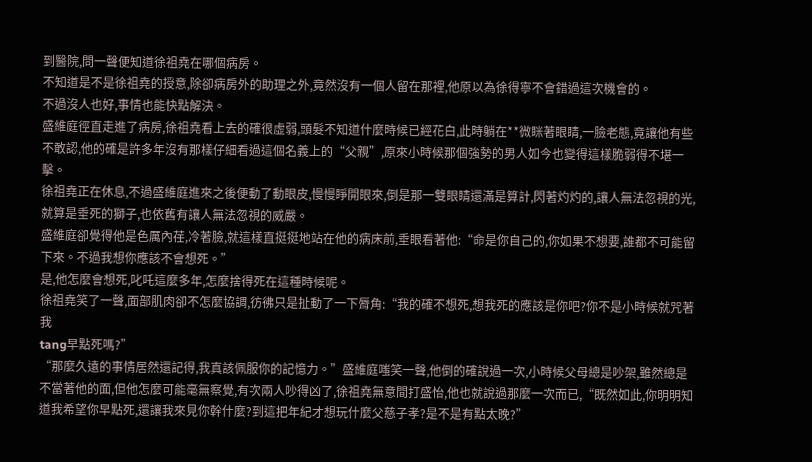到醫院,問一聲便知道徐祖堯在哪個病房。
不知道是不是徐祖堯的授意,除卻病房外的助理之外,竟然沒有一個人留在那裡,他原以為徐得寧不會錯過這次機會的。
不過沒人也好,事情也能快點解決。
盛維庭徑直走進了病房,徐祖堯看上去的確很虛弱,頭髮不知道什麼時候已經花白,此時躺在**微眯著眼睛,一臉老態,竟讓他有些不敢認,他的確是許多年沒有那樣仔細看過這個名義上的“父親”,原來小時候那個強勢的男人如今也變得這樣脆弱得不堪一擊。
徐祖堯正在休息,不過盛維庭進來之後便動了動眼皮,慢慢睜開眼來,倒是那一雙眼睛還滿是算計,閃著灼灼的,讓人無法忽視的光,就算是垂死的獅子,也依舊有讓人無法忽視的威嚴。
盛維庭卻覺得他是色厲內荏,冷著臉,就這樣直挺挺地站在他的病床前,垂眼看著他:“命是你自己的,你如果不想要,誰都不可能留下來。不過我想你應該不會想死。”
是,他怎麼會想死,叱吒這麼多年,怎麼捨得死在這種時候呢。
徐祖堯笑了一聲,面部肌肉卻不怎麼協調,彷彿只是扯動了一下脣角:“我的確不想死,想我死的應該是你吧?你不是小時候就咒著我
tang早點死嗎?”
“那麼久遠的事情居然還記得,我真該佩服你的記憶力。”盛維庭嗤笑一聲,他倒的確說過一次,小時候父母總是吵架,雖然總是不當著他的面,但他怎麼可能毫無察覺,有次兩人吵得凶了,徐祖堯無意間打盛怡,他也就說過那麼一次而已,“既然如此,你明明知道我希望你早點死,還讓我來見你幹什麼?到這把年紀才想玩什麼父慈子孝?是不是有點太晚?”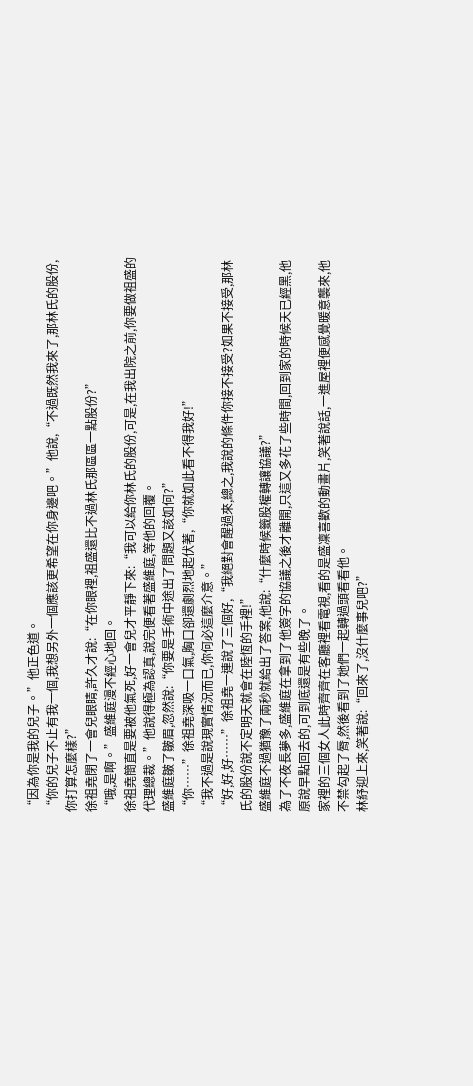“因為你是我的兒子。”他正色道。
“你的兒子不止有我一個,我想另外一個應該更希望在你身邊吧。”他說,“不過既然我來了,那林氏的股份,你打算怎麼樣?”
徐祖堯閉了一會兒眼睛,許久才說:“在你眼裡,祖盛還比不過林氏那區區一點股份?”
“哦,是啊。”盛維庭漫不經心地回。
徐祖堯簡直是要被他氣死,好一會兒才平靜下來:“我可以給你林氏的股份,可是,在我出院之前,你要做祖盛的代理總裁。”他說得極為認真,說完便看著盛維庭,等他的回覆。
盛維庭皺了皺眉,忽然說:“你要是手術中途出了問題又該如何?”
“你……”徐祖堯深吸一口氣,胸口卻還劇烈地起伏著,“你就如此看不得我好!”
“我不過是說現實情況而已,你何必這麼介意。”
“好,好,好……”徐祖堯一連說了三個好,“我絕對會醒過來,總之,我說的條件你接不接受?如果不接受,那林氏的股份說不定明天就會在陸恆的手裡!”
盛維庭不過猶豫了兩秒就給出了答案,他說:“什麼時候籤股權轉讓協議?”
為了不夜長夢多,盛維庭在拿到了他簽字的協議之後才離開,只這又多花了些時間,回到家的時候天已經黑,他原說早點回去的,可到底還是有些晚了。
家裡的三個女人此時齊齊在客廳裡看電視,看的是盛凜喜歡的動畫片,笑著說話,一進屋裡便感覺暖意襲來,他不禁勾起了脣,然後看到了她們一起轉過頭看看他。
林紓迎上來,笑著說:“回來了,沒什麼事兒吧?”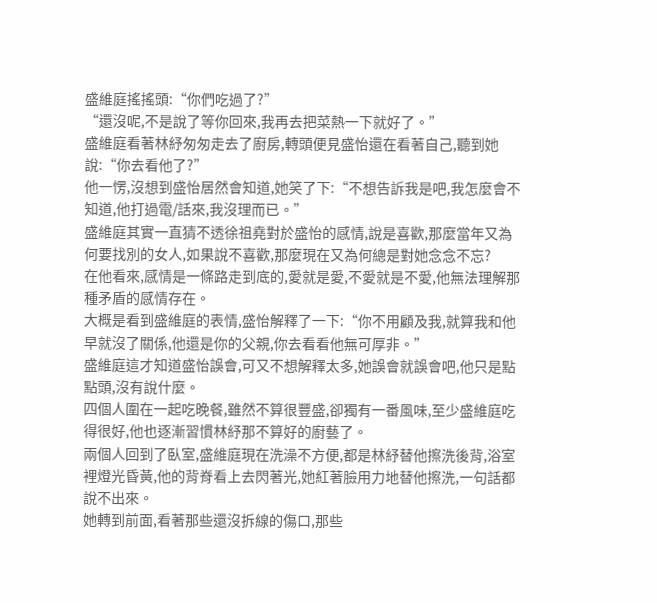盛維庭搖搖頭:“你們吃過了?”
“還沒呢,不是說了等你回來,我再去把菜熱一下就好了。”
盛維庭看著林紓匆匆走去了廚房,轉頭便見盛怡還在看著自己,聽到她說:“你去看他了?”
他一愣,沒想到盛怡居然會知道,她笑了下:“不想告訴我是吧,我怎麼會不知道,他打過電/話來,我沒理而已。”
盛維庭其實一直猜不透徐祖堯對於盛怡的感情,說是喜歡,那麼當年又為何要找別的女人,如果說不喜歡,那麼現在又為何總是對她念念不忘?
在他看來,感情是一條路走到底的,愛就是愛,不愛就是不愛,他無法理解那種矛盾的感情存在。
大概是看到盛維庭的表情,盛怡解釋了一下:“你不用顧及我,就算我和他早就沒了關係,他還是你的父親,你去看看他無可厚非。”
盛維庭這才知道盛怡誤會,可又不想解釋太多,她誤會就誤會吧,他只是點點頭,沒有說什麼。
四個人圍在一起吃晚餐,雖然不算很豐盛,卻獨有一番風味,至少盛維庭吃得很好,他也逐漸習慣林紓那不算好的廚藝了。
兩個人回到了臥室,盛維庭現在洗澡不方便,都是林紓替他擦洗後背,浴室裡燈光昏黃,他的背脊看上去閃著光,她紅著臉用力地替他擦洗,一句話都說不出來。
她轉到前面,看著那些還沒拆線的傷口,那些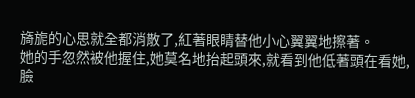旖旎的心思就全都消散了,紅著眼睛替他小心翼翼地擦著。
她的手忽然被他握住,她莫名地抬起頭來,就看到他低著頭在看她,臉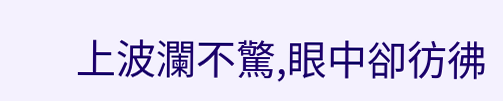上波瀾不驚,眼中卻彷彿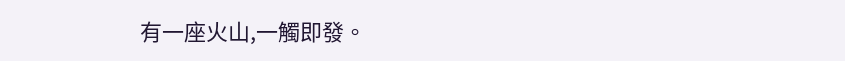有一座火山,一觸即發。